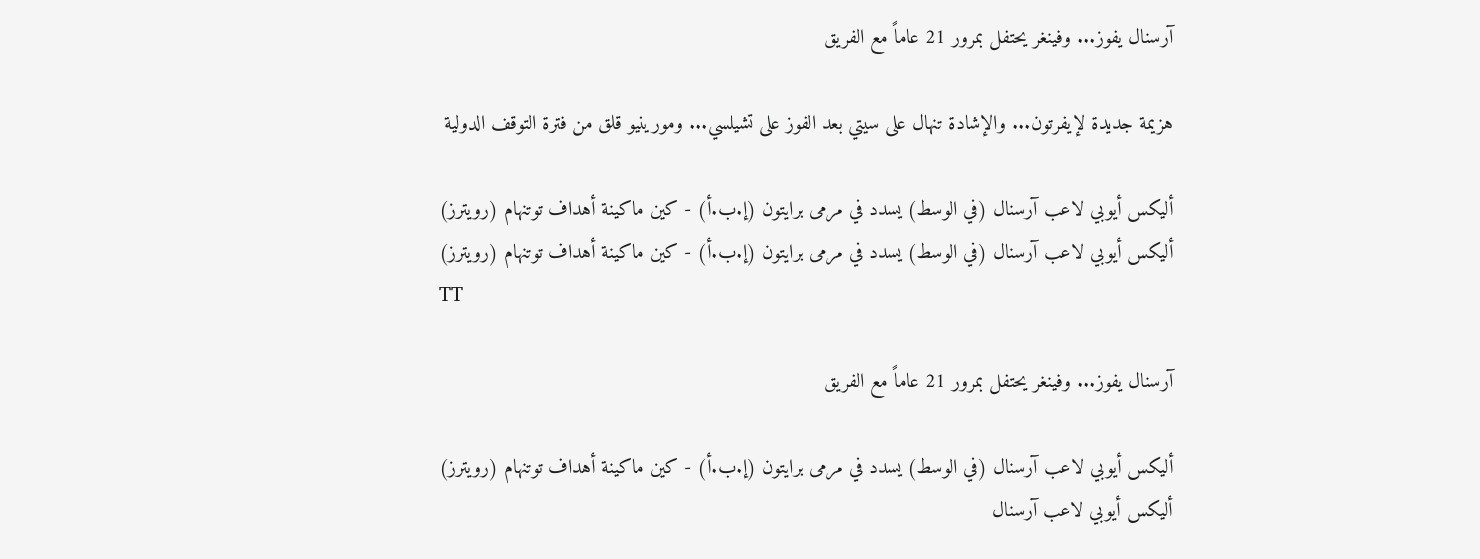آرسنال يفوز... وفينغر يحتفل بمرور 21 عاماً مع الفريق

هزيمة جديدة لإيفرتون... والإشادة تنهال على سيتي بعد الفوز على تشيلسي... ومورينيو قلق من فترة التوقف الدولية

أليكس أيوبي لاعب آرسنال (في الوسط) يسدد في مرمى برايتون (إ.ب.أ) - كين ماكينة أهداف توتنهام (رويترز)
أليكس أيوبي لاعب آرسنال (في الوسط) يسدد في مرمى برايتون (إ.ب.أ) - كين ماكينة أهداف توتنهام (رويترز)
TT

آرسنال يفوز... وفينغر يحتفل بمرور 21 عاماً مع الفريق

أليكس أيوبي لاعب آرسنال (في الوسط) يسدد في مرمى برايتون (إ.ب.أ) - كين ماكينة أهداف توتنهام (رويترز)
أليكس أيوبي لاعب آرسنال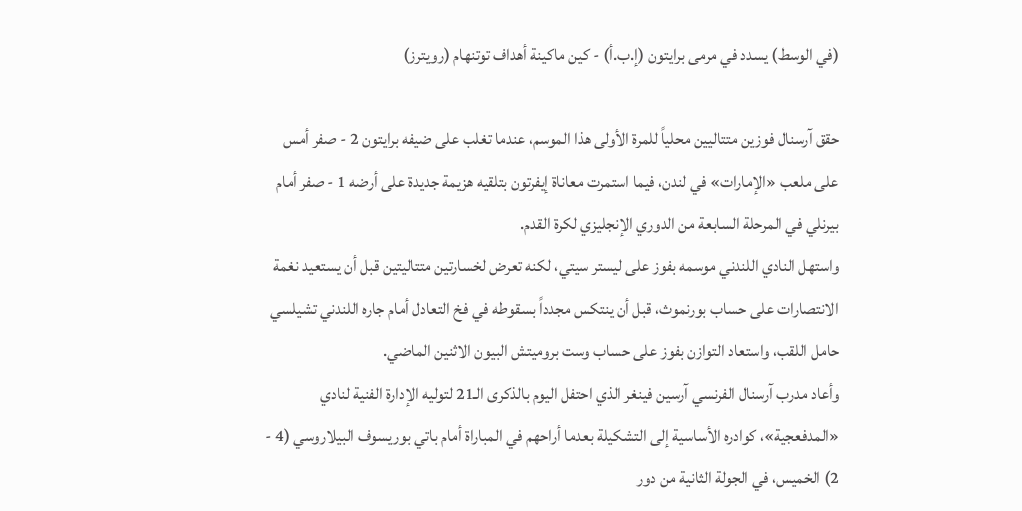(في الوسط) يسدد في مرمى برايتون (إ.ب.أ) - كين ماكينة أهداف توتنهام (رويترز)

حقق آرسنال فوزين متتاليين محلياً للمرة الأولى هذا الموسم، عندما تغلب على ضيفه برايتون 2 - صفر أمس على ملعب «الإمارات» في لندن، فيما استمرت معاناة إيفرتون بتلقيه هزيمة جديدة على أرضه 1 - صفر أمام بيرنلي في المرحلة السابعة من الدوري الإنجليزي لكرة القدم.
واستهل النادي اللندني موسمه بفوز على ليستر سيتي، لكنه تعرض لخسارتين متتاليتين قبل أن يستعيد نغمة الانتصارات على حساب بورنموث، قبل أن ينتكس مجدداً بسقوطه في فخ التعادل أمام جاره اللندني تشيلسي حامل اللقب، واستعاد التوازن بفوز على حساب وست بروميتش البيون الاثنين الماضي.
وأعاد مدرب آرسنال الفرنسي آرسين فينغر الذي احتفل اليوم بالذكرى الـ21 لتوليه الإدارة الفنية لنادي «المدفعجية»، كوادره الأساسية إلى التشكيلة بعدما أراحهم في المباراة أمام باتي بوريسوف البيلاروسي (4 - 2) الخميس، في الجولة الثانية من دور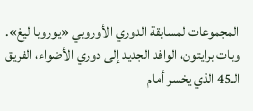المجموعات لمسابقة الدوري الأوروبي «يوروبا ليغ».
وبات برايتون، الوافد الجديد إلى دوري الأضواء، الفريق الـ45 الذي يخسر أمام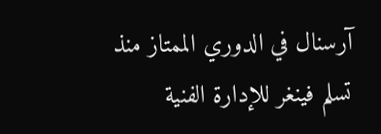آرسنال في الدوري الممتاز منذ تسلم فينغر للإدارة الفنية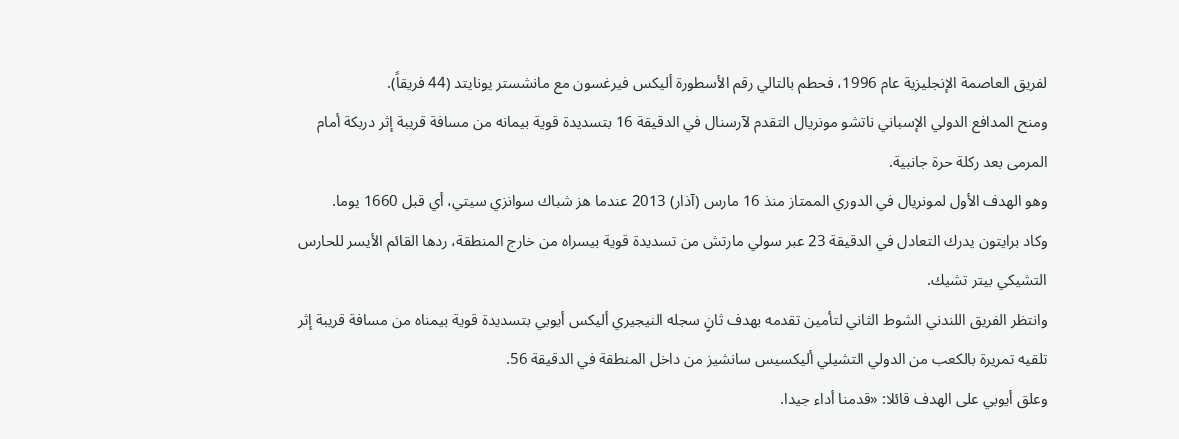لفريق العاصمة الإنجليزية عام 1996، فحطم بالتالي رقم الأسطورة أليكس فيرغسون مع مانشستر يونايتد (44 فريقاً).
ومنح المدافع الدولي الإسباني ناتشو مونريال التقدم لآرسنال في الدقيقة 16 بتسديدة قوية بيمانه من مسافة قريبة إثر دربكة أمام المرمى بعد ركلة حرة جانبية.
وهو الهدف الأول لمونريال في الدوري الممتاز منذ 16 مارس (آذار) 2013 عندما هز شباك سوانزي سيتي، أي قبل 1660 يوما.
وكاد برايتون يدرك التعادل في الدقيقة 23 عبر سولي مارتش من تسديدة قوية بيسراه من خارج المنطقة، ردها القائم الأيسر للحارس التشيكي بيتر تشيك.
وانتظر الفريق اللندني الشوط الثاني لتأمين تقدمه بهدف ثانٍ سجله النيجيري أليكس أيوبي بتسديدة قوية بيمناه من مسافة قريبة إثر تلقيه تمريرة بالكعب من الدولي التشيلي أليكسيس سانشيز من داخل المنطقة في الدقيقة 56.
وعلق أيوبي على الهدف قائلا: «قدمنا أداء جيدا.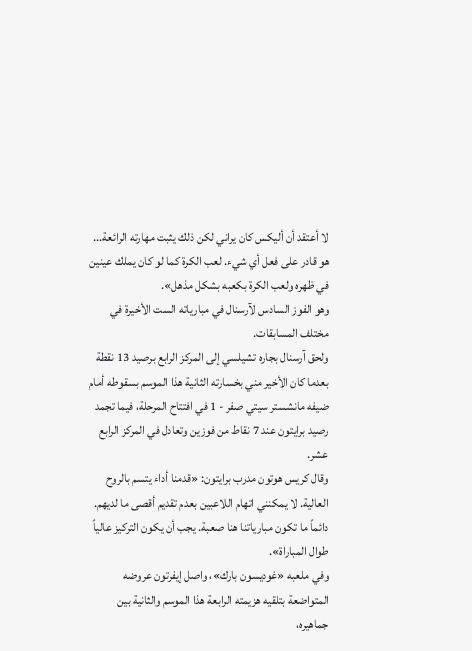لا أعتقد أن أليكس كان يراني لكن ذلك يثبت مهارته الرائعة... هو قادر على فعل أي شيء. لعب الكرة كما لو كان يملك عينين في ظهره ولعب الكرة بكعبه بشكل مذهل».
وهو الفوز السادس لآرسنال في مبارياته الست الأخيرة في مختلف المسابقات.
ولحق آرسنال بجاره تشيلسي إلى المركز الرابع برصيد 13 نقطة بعدما كان الأخير مني بخسارته الثانية هذا الموسم بسقوطه أمام ضيفه مانشستر سيتي صفر - 1 في افتتاح المرحلة، فيما تجمد رصيد برايتون عند 7 نقاط من فوزين وتعادل في المركز الرابع عشر.
وقال كريس هوتون مدرب برايتون: «قدمنا أداء يتسم بالروح العالية. لا يمكنني اتهام اللاعبين بعدم تقديم أقصى ما لديهم. دائماً ما تكون مبارياتنا هنا صعبة. يجب أن يكون التركيز عالياً طوال المباراة».
وفي ملعبه «غوديسون بارك»، واصل إيفرتون عروضه المتواضعة بتلقيه هزيمته الرابعة هذا الموسم والثانية بين جماهيره،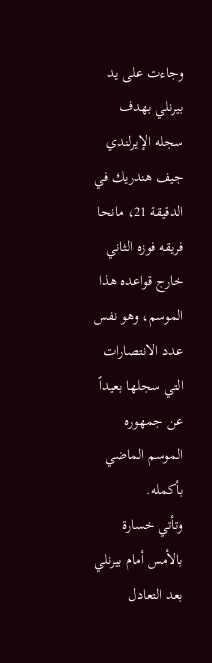وجاءت على يد بيرنلي بهدف سجله الإيرلندي جيف هندريك في الدقيقة 21، مانحا فريقه فوزه الثاني خارج قواعده هذا الموسم، وهو نفس عدد الانتصارات التي سجلها بعيداً عن جمهوره الموسم الماضي بأكمله.
وتأتي خسارة بالأمس أمام بيرنلي بعد التعادل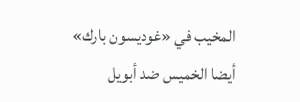المخيب في «غوديسون بارك» أيضا الخميس ضد أبويل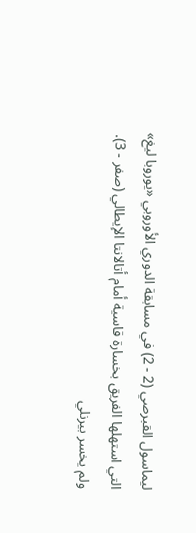ليماسول القبرصي (2 - 2) في مسابقة الدوري الأوروبي «يوروبا ليغ» التي استهلها الفريق بخسارة قاسية أمام أتالانتا الإيطالي (صفر - 3).
ولم يخسر بيرنلي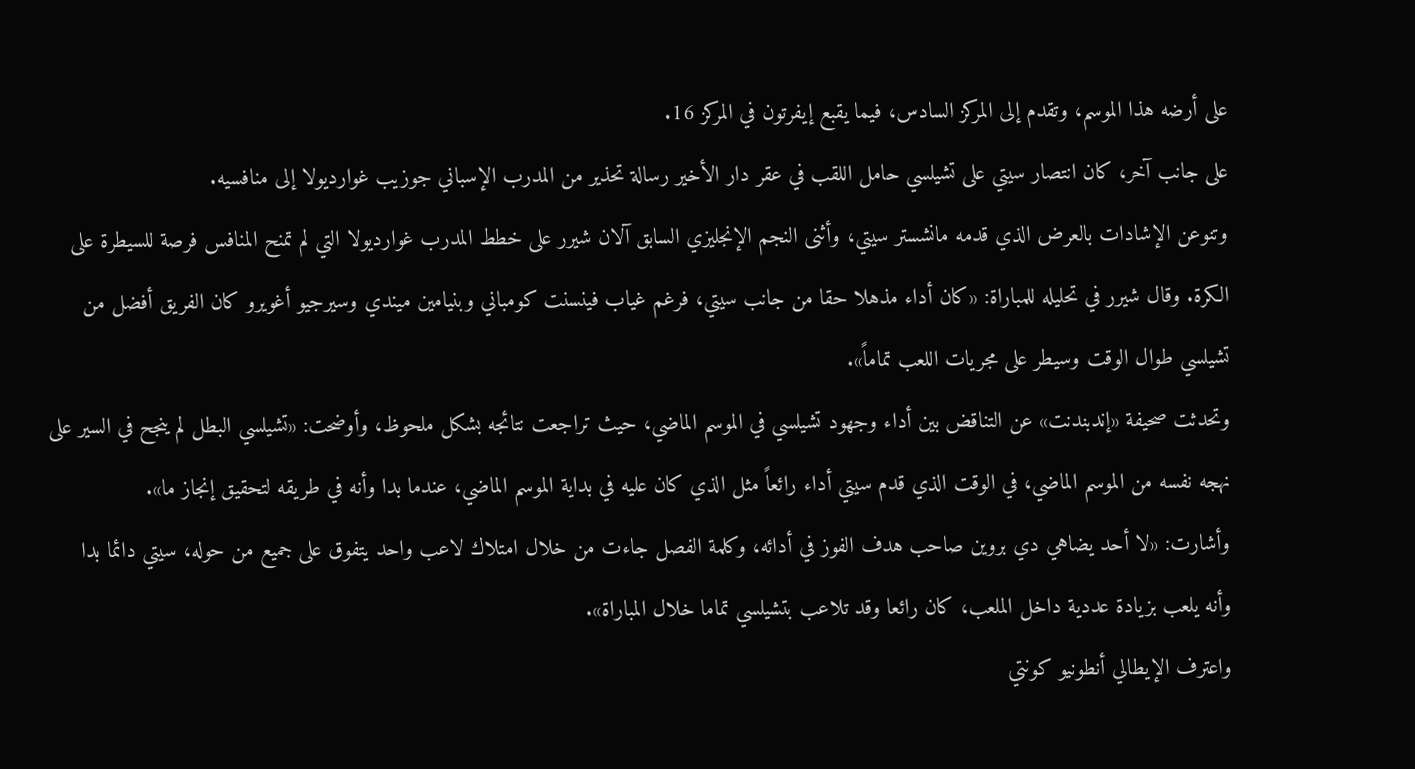على أرضه هذا الموسم، وتقدم إلى المركز السادس، فيما يقبع إيفرتون في المركز 16.
على جانب آخر، كان انتصار سيتي على تشيلسي حامل اللقب في عقر دار الأخير رسالة تحذير من المدرب الإسباني جوزيب غوارديولا إلى منافسيه.
وتنوعن الإشادات بالعرض الذي قدمه مانشستر سيتي، وأثنى النجم الإنجليزي السابق آلان شيرر على خطط المدرب غوارديولا التي لم تمنح المنافس فرصة للسيطرة على الكرة. وقال شيرر في تحليله للمباراة: «كان أداء مذهلا حقا من جانب سيتي، فرغم غياب فينسنت كومباني وبنيامين ميندي وسيرجيو أغويرو كان الفريق أفضل من تشيلسي طوال الوقت وسيطر على مجريات اللعب تماماً».
وتحدثت صحيفة «إندبندنت» عن التناقض بين أداء وجهود تشيلسي في الموسم الماضي، حيث تراجعت نتائجه بشكل ملحوظ، وأوضحت: «تشيلسي البطل لم ينجح في السير على نهجه نفسه من الموسم الماضي، في الوقت الذي قدم سيتي أداء رائعاً مثل الذي كان عليه في بداية الموسم الماضي، عندما بدا وأنه في طريقه لتحقيق إنجاز ما».
وأشارت: «لا أحد يضاهي دي بروين صاحب هدف الفوز في أدائه، وكلمة الفصل جاءت من خلال امتلاك لاعب واحد يتفوق على جميع من حوله، سيتي دائما بدا وأنه يلعب بزيادة عددية داخل الملعب، كان رائعا وقد تلاعب بتشيلسي تماما خلال المباراة».
واعترف الإيطالي أنطونيو كونتي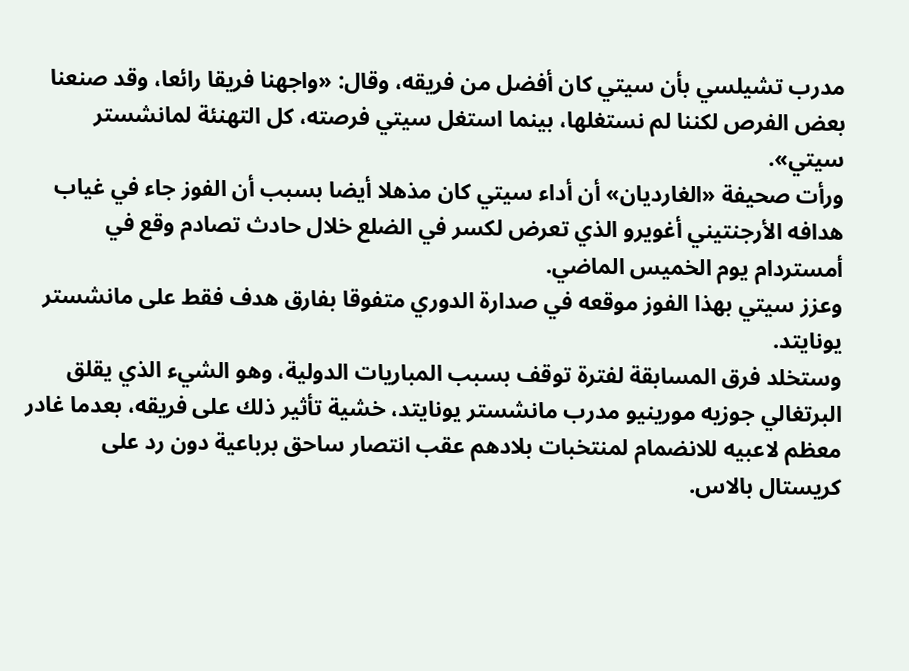مدرب تشيلسي بأن سيتي كان أفضل من فريقه، وقال: «واجهنا فريقا رائعا، وقد صنعنا بعض الفرص لكننا لم نستغلها، بينما استغل سيتي فرصته، كل التهنئة لمانشستر سيتي».
ورأت صحيفة «الغارديان» أن أداء سيتي كان مذهلا أيضا بسبب أن الفوز جاء في غياب هدافه الأرجنتيني أغويرو الذي تعرض لكسر في الضلع خلال حادث تصادم وقع في أمستردام يوم الخميس الماضي.
وعزز سيتي بهذا الفوز موقعه في صدارة الدوري متفوقا بفارق هدف فقط على مانشستر يونايتد.
وستخلد فرق المسابقة لفترة توقف بسبب المباريات الدولية، وهو الشيء الذي يقلق البرتغالي جوزيه مورينيو مدرب مانشستر يونايتد، خشية تأثير ذلك على فريقه، بعدما غادر معظم لاعبيه للانضمام لمنتخبات بلادهم عقب انتصار ساحق برباعية دون رد على كريستال بالاس.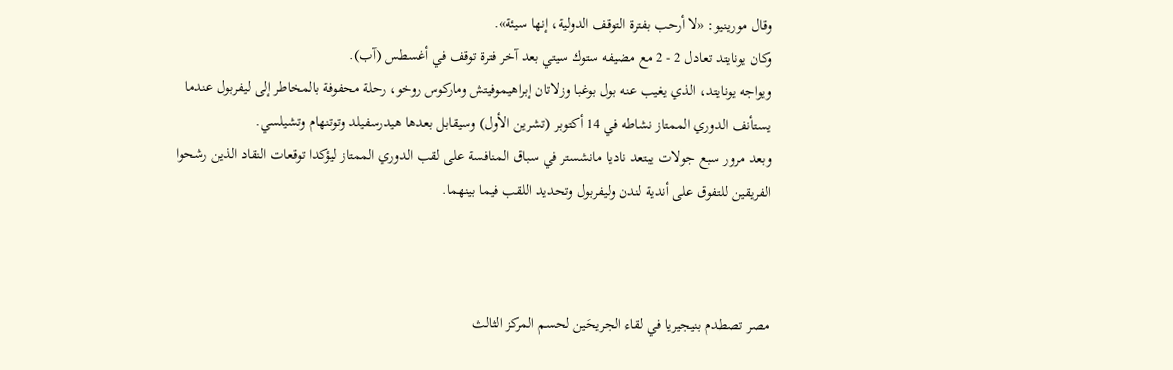وقال مورينيو: «لا أرحب بفترة التوقف الدولية، إنها سيئة».
وكان يونايتد تعادل 2 - 2 مع مضيفه ستوك سيتي بعد آخر فترة توقف في أغسطس (آب).
ويواجه يونايتد، الذي يغيب عنه بول بوغبا وزلاتان إبراهيموفيتش وماركوس روخو، رحلة محفوفة بالمخاطر إلى ليفربول عندما يستأنف الدوري الممتاز نشاطه في 14 أكتوبر (تشرين الأول) وسيقابل بعدها هيدرسفيلد وتوتنهام وتشيلسي.
وبعد مرور سبع جولات يبتعد ناديا مانشستر في سباق المنافسة على لقب الدوري الممتاز ليؤكدا توقعات النقاد الذين رشحوا الفريقين للتفوق على أندية لندن وليفربول وتحديد اللقب فيما بينهما.



مصر تصطدم بنيجيريا في لقاء الجريحَين لحسم المركز الثالث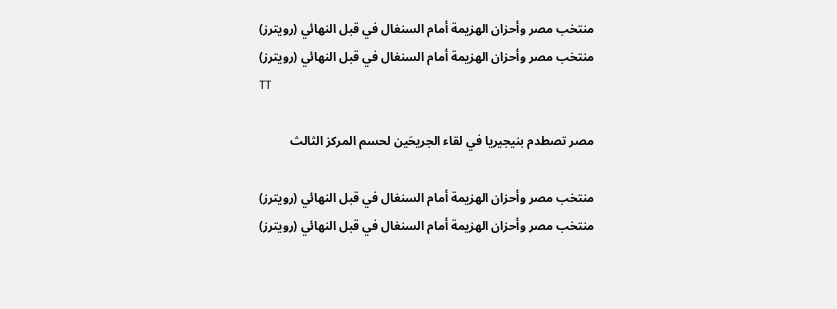منتخب مصر وأحزان الهزيمة أمام السنغال في قبل النهائي (رويترز)
منتخب مصر وأحزان الهزيمة أمام السنغال في قبل النهائي (رويترز)
TT

مصر تصطدم بنيجيريا في لقاء الجريحَين لحسم المركز الثالث

منتخب مصر وأحزان الهزيمة أمام السنغال في قبل النهائي (رويترز)
منتخب مصر وأحزان الهزيمة أمام السنغال في قبل النهائي (رويترز)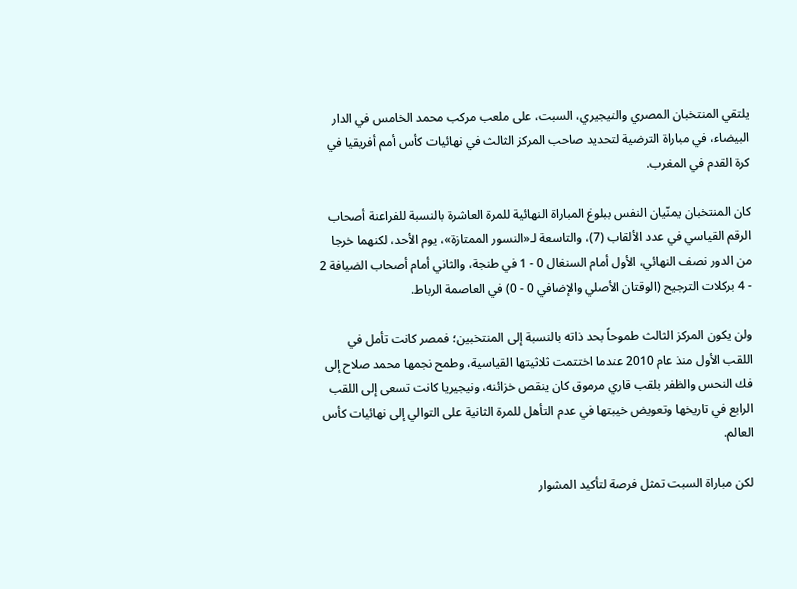يلتقي المنتخبان المصري والنيجيري، السبت، على ملعب مركب محمد الخامس في الدار البيضاء، في مباراة الترضية لتحديد صاحب المركز الثالث في نهائيات كأس أمم أفريقيا في كرة القدم في المغرب.

كان المنتخبان يمنّيان النفس ببلوغ المباراة النهائية للمرة العاشرة بالنسبة للفراعنة أصحاب الرقم القياسي في عدد الألقاب (7)، والتاسعة لـ«النسور الممتازة»، يوم الأحد، لكنهما خرجا من الدور نصف النهائي، الأول أمام السنغال 0 - 1 في طنجة، والثاني أمام أصحاب الضيافة 2 - 4 بركلات الترجيح (الوقتان الأصلي والإضافي 0 - 0) في العاصمة الرباط.

ولن يكون المركز الثالث طموحاً بحد ذاته بالنسبة إلى المنتخبين؛ فمصر كانت تأمل في اللقب الأول منذ عام 2010 عندما اختتمت ثلاثيتها القياسية، وطمح نجمها محمد صلاح إلى فك النحس والظفر بلقب قاري مرموق كان ينقص خزائنه، ونيجيريا كانت تسعى إلى اللقب الرابع في تاريخها وتعويض خيبتها في عدم التأهل للمرة الثانية على التوالي إلى نهائيات كأس العالم.

لكن مباراة السبت تمثل فرصة لتأكيد المشوار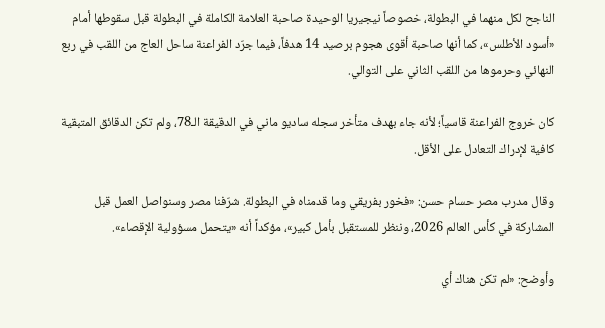الناجح لكل منهما في البطولة، خصوصاً نيجيريا الوحيدة صاحبة العلامة الكاملة في البطولة قبل سقوطها أمام «أسود الأطلس»، كما أنها صاحبة أقوى هجوم برصيد 14 هدفاً، فيما جرّد الفراعنة ساحل العاج من اللقب في ربع النهائي وحرموها من اللقب الثاني على التوالي.

كان خروج الفراعنة قاسياً؛ لأنه جاء بهدف متأخر سجله ساديو ماني في الدقيقة الـ78، ولم تكن الدقائق المتبقية كافية لإدراك التعادل على الأقل.

وقال مدرب مصر حسام حسن: «فخور بفريقي وما قدمناه في البطولة. شرّفنا مصر وسنواصل العمل قبل المشاركة في كأس العالم 2026، وننظر للمستقبل بأمل كبير»، مؤكداً أنه «يتحمل مسؤولية الإقصاء».

وأوضح: «لم تكن هناك أي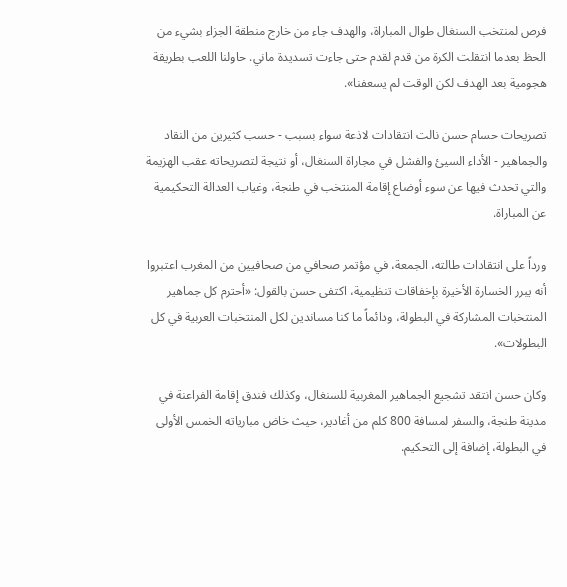فرص لمنتخب السنغال طوال المباراة، والهدف جاء من خارج منطقة الجزاء بشيء من الحظ بعدما انتقلت الكرة من قدم لقدم حتى جاءت تسديدة ماني. حاولنا اللعب بطريقة هجومية بعد الهدف لكن الوقت لم يسعفنا».

تصريحات حسام حسن نالت انتقادات لاذعة سواء بسبب - حسب كثيرين من النقاد والجماهير - الأداء السيئ والفشل في مجاراة السنغال، أو نتيجة لتصريحاته عقب الهزيمة والتي تحدث فيها عن سوء أوضاع إقامة المنتخب في طنجة، وغياب العدالة التحكيمية عن المباراة.

ورداً على انتقادات طالته، الجمعة، في مؤتمر صحافي من صحافيين من المغرب اعتبروا أنه يبرر الخسارة الأخيرة بإخفاقات تنظيمية، اكتفى حسن بالقول: «أحترم كل جماهير المنتخبات المشاركة في البطولة، ودائماً ما كنا مساندين لكل المنتخبات العربية في كل البطولات».

وكان حسن انتقد تشجيع الجماهير المغربية للسنغال، وكذلك فندق إقامة الفراعنة في مدينة طنجة، والسفر لمسافة 800 كلم من أغادير، حيث خاض مبارياته الخمس الأولى في البطولة، إضافة إلى التحكيم.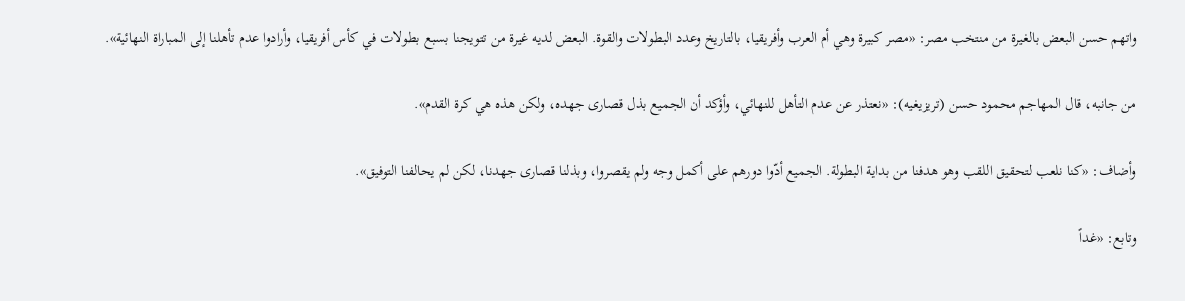واتهم حسن البعض بالغيرة من منتخب مصر: «مصر كبيرة وهي أم العرب وأفريقيا، بالتاريخ وعدد البطولات والقوة. البعض لديه غيرة من تتويجنا بسبع بطولات في كأس أفريقيا، وأرادوا عدم تأهلنا إلى المباراة النهائية».

من جانبه، قال المهاجم محمود حسن (تريزيغيه): «نعتذر عن عدم التأهل للنهائي، وأؤكد أن الجميع بذل قصارى جهده، ولكن هذه هي كرة القدم».

وأضاف: «كنا نلعب لتحقيق اللقب وهو هدفنا من بداية البطولة. الجميع أدّوا دورهم على أكمل وجه ولم يقصروا، وبذلنا قصارى جهدنا، لكن لم يحالفنا التوفيق».

وتابع: «غداً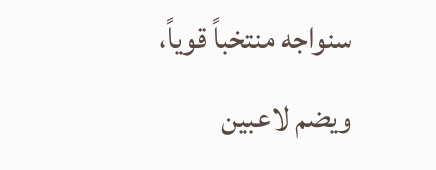سنواجه منتخباً قوياً، ويضم لاعبين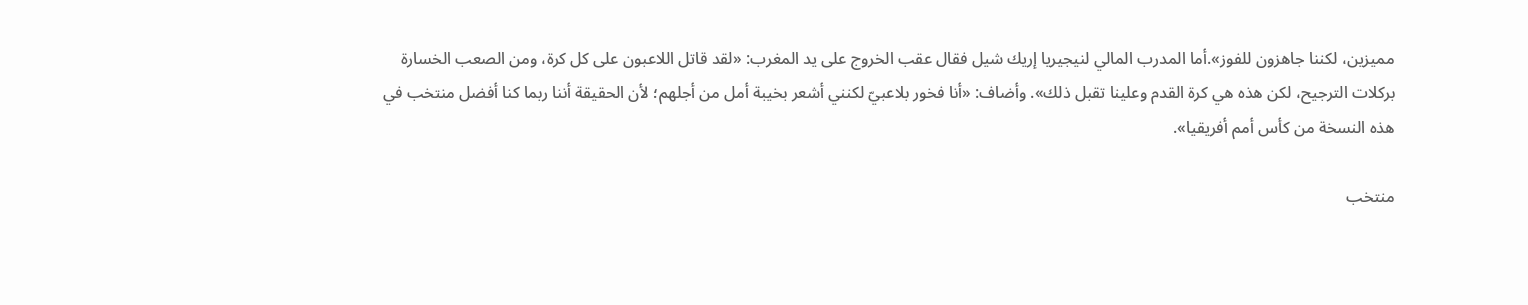مميزين، لكننا جاهزون للفوز».أما المدرب المالي لنيجيريا إريك شيل فقال عقب الخروج على يد المغرب: «لقد قاتل اللاعبون على كل كرة، ومن الصعب الخسارة بركلات الترجيح، لكن هذه هي كرة القدم وعلينا تقبل ذلك». وأضاف: «أنا فخور بلاعبيّ لكنني أشعر بخيبة أمل من أجلهم؛ لأن الحقيقة أننا ربما كنا أفضل منتخب في هذه النسخة من كأس أمم أفريقيا».

منتخب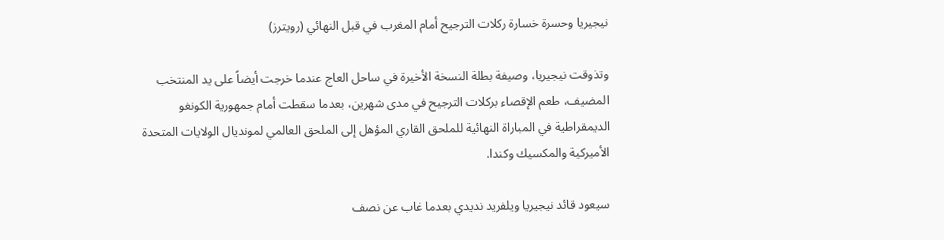نيجيريا وحسرة خسارة ركلات الترجيح أمام المغرب في قبل النهائي (رويترز)

وتذوقت نيجيريا، وصيفة بطلة النسخة الأخيرة في ساحل العاج عندما خرجت أيضاً على يد المنتخب المضيف، طعم الإقصاء بركلات الترجيح في مدى شهرين، بعدما سقطت أمام جمهورية الكونغو الديمقراطية في المباراة النهائية للملحق القاري المؤهل إلى الملحق العالمي لمونديال الولايات المتحدة الأميركية والمكسيك وكندا.

سيعود قائد نيجيريا ويلفريد نديدي بعدما غاب عن نصف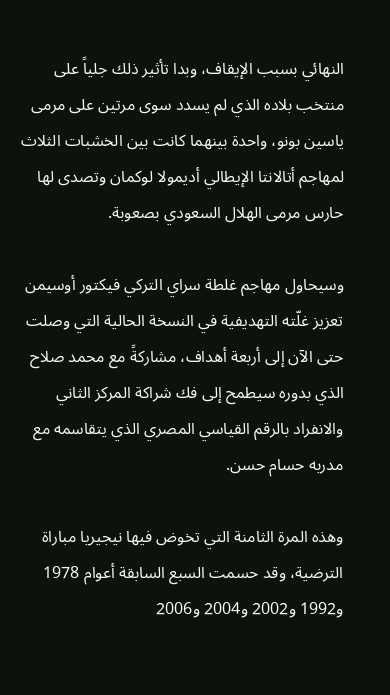النهائي بسبب الإيقاف، وبدا تأثير ذلك جلياً على منتخب بلاده الذي لم يسدد سوى مرتين على مرمى ياسين بونو، واحدة بينهما كانت بين الخشبات الثلاث لمهاجم أتالانتا الإيطالي أديمولا لوكمان وتصدى لها حارس مرمى الهلال السعودي بصعوبة.

وسيحاول مهاجم غلطة سراي التركي فيكتور أوسيمن تعزيز غلّته التهديفية في النسخة الحالية التي وصلت حتى الآن إلى أربعة أهداف، مشاركةً مع محمد صلاح الذي بدوره سيطمح إلى فك شراكة المركز الثاني والانفراد بالرقم القياسي المصري الذي يتقاسمه مع مدربه حسام حسن.

وهذه المرة الثامنة التي تخوض فيها نيجيريا مباراة الترضية، وقد حسمت السبع السابقة أعوام 1978 و1992 و2002 و2004 و2006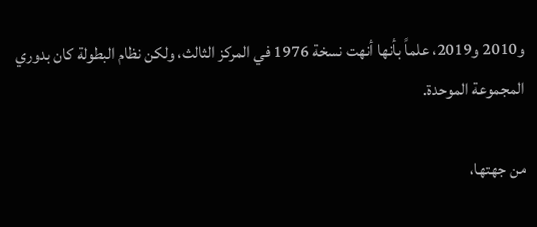و2010 و2019، علماً بأنها أنهت نسخة 1976 في المركز الثالث، ولكن نظام البطولة كان بدوري المجموعة الموحدة.

من جهتها،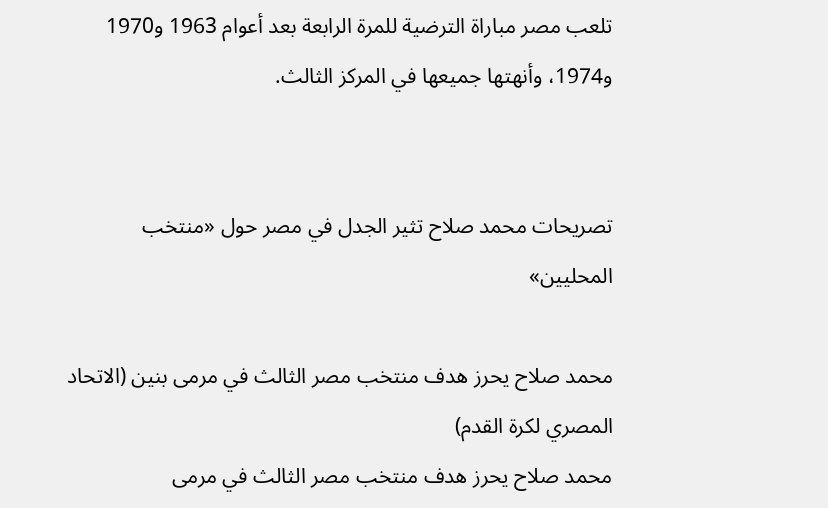تلعب مصر مباراة الترضية للمرة الرابعة بعد أعوام 1963 و1970 و1974، وأنهتها جميعها في المركز الثالث.


تصريحات محمد صلاح تثير الجدل في مصر حول «منتخب المحليين»

محمد صلاح يحرز هدف منتخب مصر الثالث في مرمى بنين (الاتحاد المصري لكرة القدم)
محمد صلاح يحرز هدف منتخب مصر الثالث في مرمى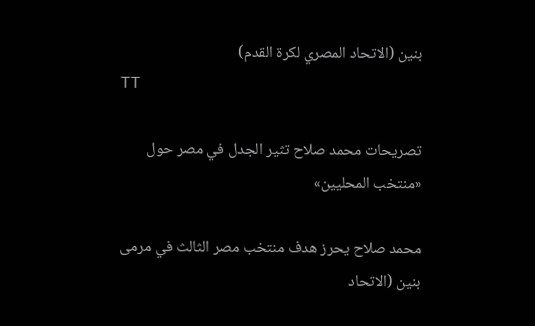بنين (الاتحاد المصري لكرة القدم)
TT

تصريحات محمد صلاح تثير الجدل في مصر حول «منتخب المحليين»

محمد صلاح يحرز هدف منتخب مصر الثالث في مرمى بنين (الاتحاد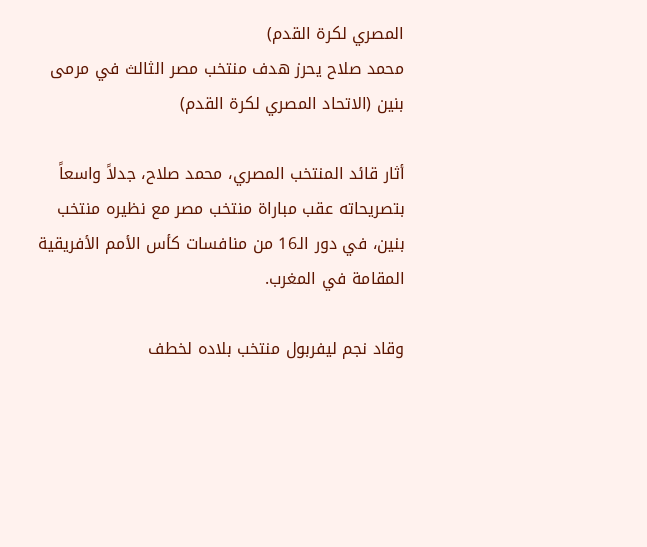المصري لكرة القدم)
محمد صلاح يحرز هدف منتخب مصر الثالث في مرمى بنين (الاتحاد المصري لكرة القدم)

أثار قائد المنتخب المصري، محمد صلاح، جدلاً واسعاً بتصريحاته عقب مباراة منتخب مصر مع نظيره منتخب بنين، في دور الـ16 من منافسات كأس الأمم الأفريقية المقامة في المغرب.

وقاد نجم ليفربول منتخب بلاده لخطف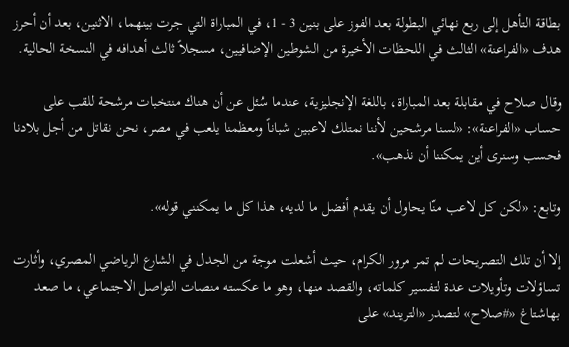بطاقة التأهل إلى ربع نهائي البطولة بعد الفوز على بنين 3 - 1، في المباراة التي جرت بينهما، الاثنين، بعد أن أحرز هدف «الفراعنة» الثالث في اللحظات الأخيرة من الشوطين الإضافيين، مسجلاً ثالث أهدافه في النسخة الحالية.

وقال صلاح في مقابلة بعد المباراة، باللغة الإنجليزية، عندما سُئل عن أن هناك منتخبات مرشحة للقب على حساب «الفراعنة»: «لسنا مرشحين لأننا نمتلك لاعبين شباناً ومعظمنا يلعب في مصر، نحن نقاتل من أجل بلادنا فحسب وسنرى أين يمكننا أن نذهب».

وتابع: «لكن كل لاعب منّا يحاول أن يقدم أفضل ما لديه، هذا كل ما يمكنني قوله».

إلا أن تلك التصريحات لم تمر مرور الكرام، حيث أشعلت موجة من الجدل في الشارع الرياضي المصري، وأثارت تساؤلات وتأويلات عدة لتفسير كلماته، والقصد منها، وهو ما عكسته منصات التواصل الاجتماعي، ما صعد بهاشتاغ «#صلاح» لتصدر «التريند» على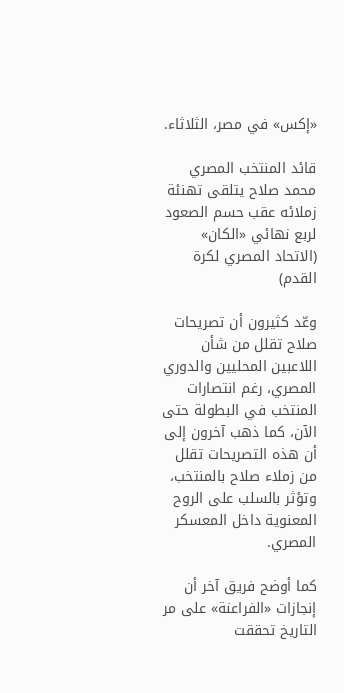«إكس» في مصر، الثلاثاء.

قائد المنتخب المصري محمد صلاح يتلقى تهنئة زملائه عقب حسم الصعود لربع نهائي «الكان» (الاتحاد المصري لكرة القدم)

وعّد كثيرون أن تصريحات صلاح تقلل من شأن اللاعبين المحليين والدوري المصري، رغم انتصارات المنتخب في البطولة حتى الآن، كما ذهب آخرون إلى أن هذه التصريحات تقلل من زملاء صلاح بالمنتخب، وتؤثر بالسلب على الروح المعنوية داخل المعسكر المصري.

كما أوضح فريق آخر أن إنجازات «الفراعنة» على مر التاريخ تحققت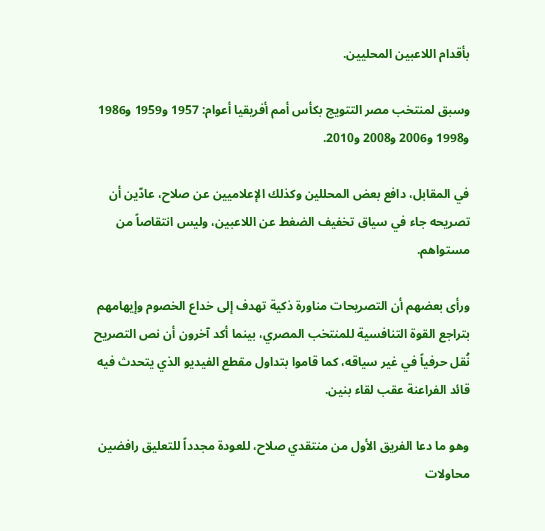بأقدام اللاعبين المحليين.

وسبق لمنتخب مصر التتويج بكأس أمم أفريقيا أعوام: 1957 و1959 و1986 و1998 و2006 و2008 و2010.

في المقابل، دافع بعض المحللين وكذلك الإعلاميين عن صلاح، عادّين أن تصريحه جاء في سياق تخفيف الضغط عن اللاعبين، وليس انتقاصاً من مستواهم.

ورأى بعضهم أن التصريحات مناورة ذكية تهدف إلى خداع الخصوم وإيهامهم بتراجع القوة التنافسية للمنتخب المصري، بينما أكد آخرون أن نص التصريح نُقل حرفياً في غير سياقه، كما قاموا بتداول مقطع الفيديو الذي يتحدث فيه قائد الفراعنة عقب لقاء بنين.

وهو ما دعا الفريق الأول من منتقدي صلاح، للعودة مجدداً للتعليق رافضين محاولات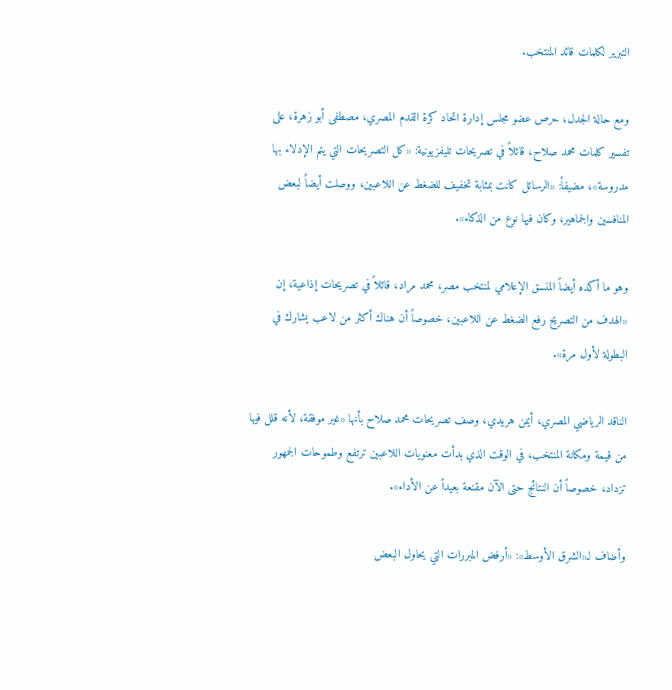التبرير لكلمات قائد المنتخب.

ومع حالة الجدل، حرص عضو مجلس إدارة اتحاد كرة القدم المصري، مصطفى أبو زهرة، على تفسير كلمات محمد صلاح، قائلاً في تصريحات تليفزيونية: «كل التصريحات التي يتم الإدلاء بها مدروسة»، مضيفاً: «الرسائل كانت بمثابة تخفيف للضغط عن اللاعبين، ووصلت أيضاً لبعض المنافسين والجماهير، وكان فيها نوع من الذكاء».

وهو ما أكده أيضاً المنسق الإعلامي لمنتخب مصر، محمد مراد، قائلاً في تصريحات إذاعية، إن «الهدف من التصريح رفع الضغط عن اللاعبين، خصوصاً أن هناك أكثر من لاعب يشارك في البطولة لأول مرة».

الناقد الرياضي المصري، أيمن هريدي، وصف تصريحات محمد صلاح بأنها «غير موفقة، لأنه قلل فيها من قيمة ومكانة المنتخب، في الوقت الذي بدأت معنويات اللاعبين ترتفع وطموحات الجمهور تزداد، خصوصاً أن النتائج حتى الآن مقنعة بعيداً عن الأداء».

وأضاف لـ«الشرق الأوسط»: «أرفض المبررات التي يحاول البعض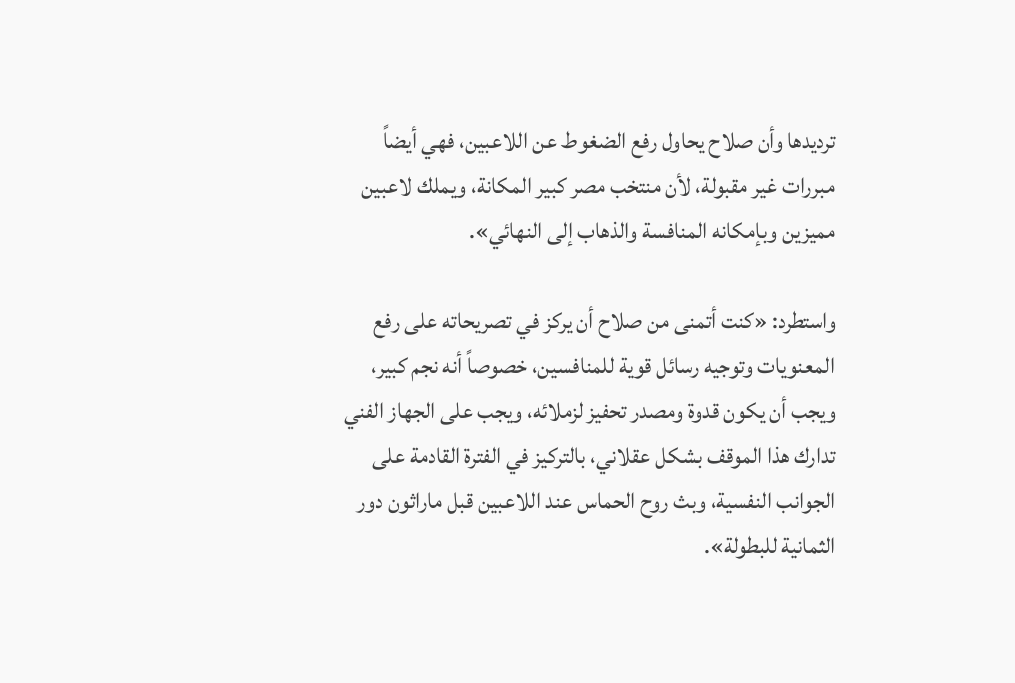ترديدها وأن صلاح يحاول رفع الضغوط عن اللاعبين، فهي أيضاً مبررات غير مقبولة، لأن منتخب مصر كبير المكانة، ويملك لاعبين مميزين وبإمكانه المنافسة والذهاب إلى النهائي».

واستطرد: «كنت أتمنى من صلاح أن يركز في تصريحاته على رفع المعنويات وتوجيه رسائل قوية للمنافسين، خصوصاً أنه نجم كبير، ويجب أن يكون قدوة ومصدر تحفيز لزملائه، ويجب على الجهاز الفني تدارك هذا الموقف بشكل عقلاني، بالتركيز في الفترة القادمة على الجوانب النفسية، وبث روح الحماس عند اللاعبين قبل ماراثون دور الثمانية للبطولة».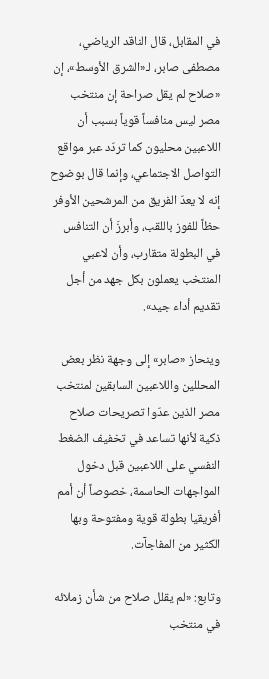في المقابل، قال الناقد الرياضي، مصطفى صابر، لـ«الشرق الأوسط»، إن «صلاح لم يقل صراحة إن منتخب مصر ليس منافساً قوياً بسبب أن اللاعبين محليون كما تردّد عبر مواقع التواصل الاجتماعي، وإنما قال بوضوح إنه لا يعدّ الفريق من المرشحين الأوفر حظاً للفوز باللقب، وأبرزَ أن التنافس في البطولة متقارب، وأن لاعبي المنتخب يعملون بكل جهد من أجل تقديم أداء جيد».

وينحاز «صابر» إلى وجهة نظر بعض المحللين واللاعبين السابقين لمنتخب مصر الذين عدّوا تصريحات صلاح ذكية لأنها تساعد في تخفيف الضغط النفسي على اللاعبين قبل دخول المواجهات الحاسمة، خصوصاً أن أمم أفريقيا بطولة قوية ومفتوحة وبها الكثير من المفاجآت.

وتابع: «لم يقلل صلاح من شأن زملائه في منتخب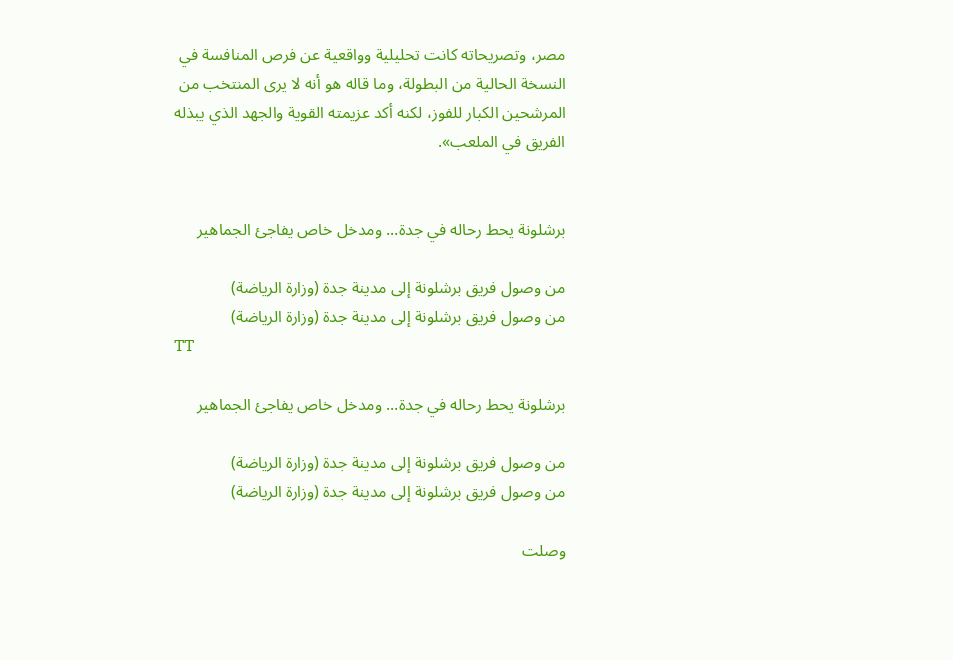مصر، وتصريحاته كانت تحليلية وواقعية عن فرص المنافسة في النسخة الحالية من البطولة، وما قاله هو أنه لا يرى المنتخب من المرشحين الكبار للفوز، لكنه أكد عزيمته القوية والجهد الذي يبذله الفريق في الملعب».


برشلونة يحط رحاله في جدة... ومدخل خاص يفاجئ الجماهير

من وصول فريق برشلونة إلى مدينة جدة (وزارة الرياضة)
من وصول فريق برشلونة إلى مدينة جدة (وزارة الرياضة)
TT

برشلونة يحط رحاله في جدة... ومدخل خاص يفاجئ الجماهير

من وصول فريق برشلونة إلى مدينة جدة (وزارة الرياضة)
من وصول فريق برشلونة إلى مدينة جدة (وزارة الرياضة)

وصلت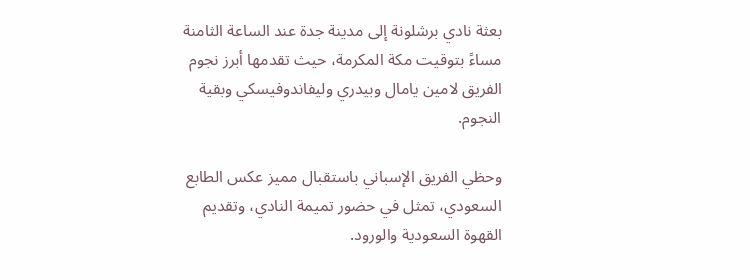بعثة نادي برشلونة إلى مدينة جدة عند الساعة الثامنة مساءً بتوقيت مكة المكرمة، حيث تقدمها أبرز نجوم الفريق لامين يامال وبيدري وليفاندوفيسكي وبقية النجوم.

وحظي الفريق الإسباني باستقبال مميز عكس الطابع السعودي، تمثل في حضور تميمة النادي، وتقديم القهوة السعودية والورود.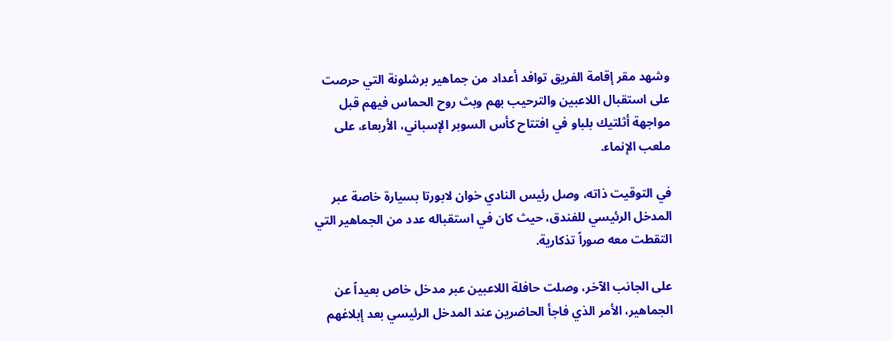وشهد مقر إقامة الفريق توافد أعداد من جماهير برشلونة التي حرصت على استقبال اللاعبين والترحيب بهم وبث روح الحماس فيهم قبل مواجهة أثلتيك بلباو في افتتاح كأس السوبر الإسباني، الأربعاء، على ملعب الإنماء.

في التوقيت ذاته، وصل رئيس النادي خوان لابورتا بسيارة خاصة عبر المدخل الرئيسي للفندق، حيث كان في استقباله عدد من الجماهير التي التقطت معه صوراً تذكارية.

على الجانب الآخر، وصلت حافلة اللاعبين عبر مدخل خاص بعيداً عن الجماهير، الأمر الذي فاجأ الحاضرين عند المدخل الرئيسي بعد إبلاغهم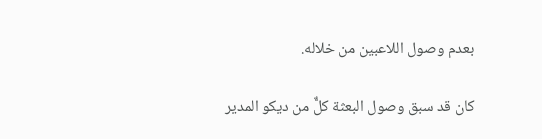بعدم وصول اللاعبين من خلاله.

كان قد سبق وصول البعثة كلٌّ من ديكو المدير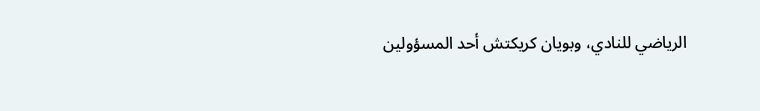الرياضي للنادي، وبويان كريكتش أحد المسؤولين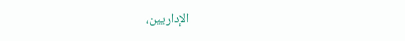الإداريين،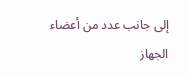إلى جانب عدد من أعضاء الجهاز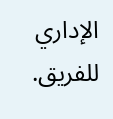الإداري للفريق.